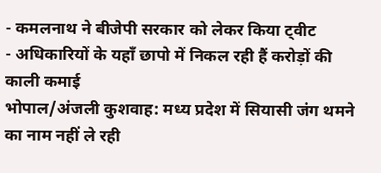- कमलनाथ ने बीजेपी सरकार को लेकर किया ट्वीट
- अधिकारियों के यहाँ छापो में निकल रही हैं करोड़ों की काली कमाई
भोपाल/अंजली कुशवाह: मध्य प्रदेश में सियासी जंग थमने का नाम नहीं ले रही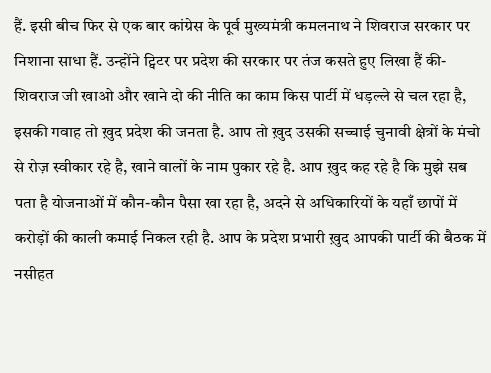हैं. इसी बीच फिर से एक बार कांग्रेस के पूर्व मुख्यमंत्री कमलनाथ ने शिवराज सरकार पर निशाना साधा हैं. उन्होंने ट्विटर पर प्रदेश की सरकार पर तंज कसते हुए लिखा हैं की- शिवराज जी खाओ और खाने दो की नीति का काम किस पार्टी में धड़ल्ले से चल रहा है, इसकी गवाह तो ख़ुद प्रदेश की जनता है. आप तो ख़ुद उसकी सच्चाई चुनावी क्षेत्रों के मंचो से रोज़ स्वीकार रहे है, खाने वालों के नाम पुकार रहे है. आप ख़ुद कह रहे है कि मुझे सब पता है योजनाओं में कौन-कौन पैसा खा रहा है, अदने से अधिकारियों के यहाँ छापों में करोड़ों की काली कमाई निकल रही है. आप के प्रदेश प्रभारी ख़ुद आपकी पार्टी की बैठक में नसीहत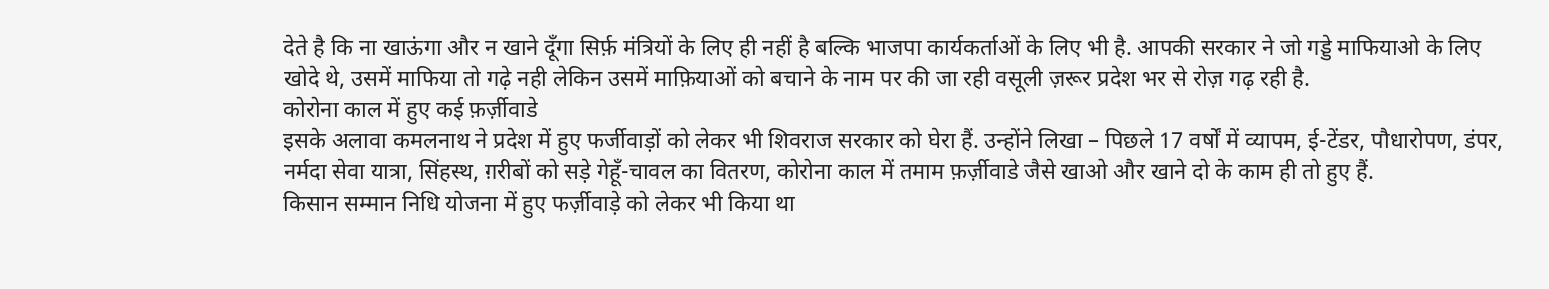देते है कि ना खाऊंगा और न खाने दूँगा सिर्फ़ मंत्रियों के लिए ही नहीं है बल्कि भाजपा कार्यकर्ताओं के लिए भी है. आपकी सरकार ने जो गड्डे माफियाओ के लिए खोदे थे, उसमें माफिया तो गढ़े नही लेकिन उसमें माफ़ियाओं को बचाने के नाम पर की जा रही वसूली ज़रूर प्रदेश भर से रोज़ गढ़ रही है.
कोरोना काल में हुए कई फ़र्ज़ीवाडे
इसके अलावा कमलनाथ ने प्रदेश में हुए फर्जीवाड़ों को लेकर भी शिवराज सरकार को घेरा हैं. उन्होंने लिखा – पिछले 17 वर्षों में व्यापम, ई-टेंडर, पौधारोपण, डंपर, नर्मदा सेवा यात्रा, सिंहस्थ, ग़रीबों को सड़े गेहूँ-चावल का वितरण, कोरोना काल में तमाम फ़र्ज़ीवाडे जैसे खाओ और खाने दो के काम ही तो हुए हैं.
किसान सम्मान निधि योजना में हुए फर्ज़ीवाड़े को लेकर भी किया था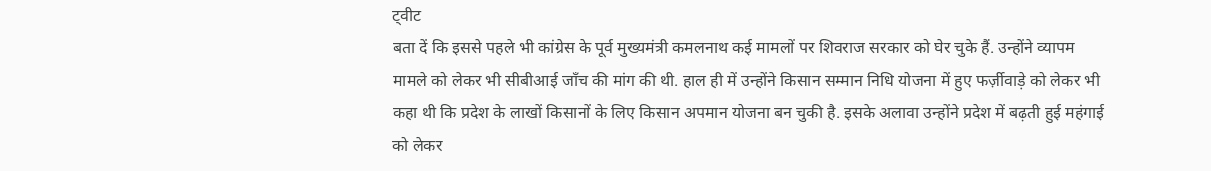ट्वीट
बता दें कि इससे पहले भी कांग्रेस के पूर्व मुख्यमंत्री कमलनाथ कई मामलों पर शिवराज सरकार को घेर चुके हैं. उन्होंने व्यापम मामले को लेकर भी सीबीआई जाँच की मांग की थी. हाल ही में उन्होंने किसान सम्मान निधि योजना में हुए फर्ज़ीवाड़े को लेकर भी कहा थी कि प्रदेश के लाखों किसानों के लिए किसान अपमान योजना बन चुकी है. इसके अलावा उन्होंने प्रदेश में बढ़ती हुई महंगाई को लेकर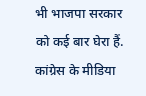भी भाजपा सरकार को कई बार घेरा हैं.
कांग्रेस के मीडिया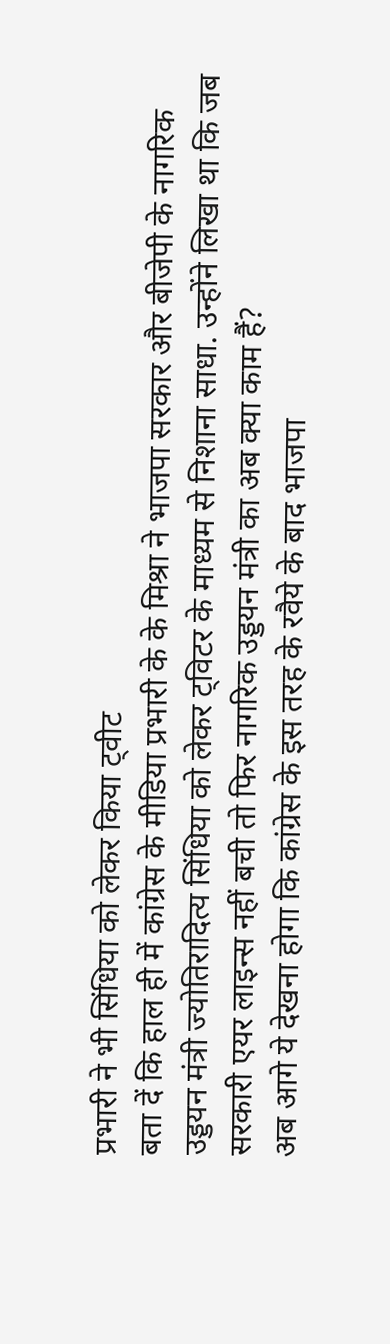प्रभारी ने भी सिंधिया को लेकर किया ट्वीट
बता दें कि हाल ही में कांग्रेस के मीडिया प्रभारी के के मिश्रा ने भाजपा सरकार और बीजेपी के नागरिक उड्डयन मंत्री ज्योतिरादित्य सिंधिया को लेकर ट्विटर के माध्यम से निशाना साधा. उन्होंने लिखा था कि जब सरकारी एयर लाइन्स नहीं बची तो फिर नागरिक उड्डयन मंत्री का अब क्या काम हैं?
अब आगे ये देखना होगा कि कांग्रेस के इस तरह के रवैये के बाद भाजपा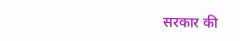सरकार की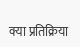क्या प्रतिक्रिया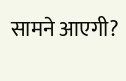सामने आएगी?